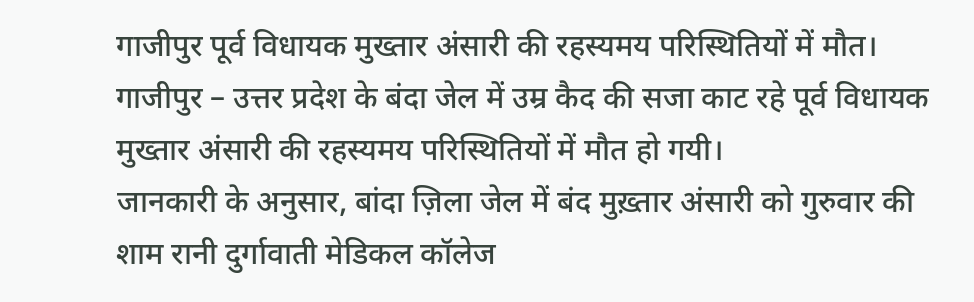गाजीपुर पूर्व विधायक मुख्तार अंसारी की रहस्यमय परिस्थितियों में मौत।
गाजीपुर – उत्तर प्रदेश के बंदा जेल में उम्र कैद की सजा काट रहे पूर्व विधायक मुख्तार अंसारी की रहस्यमय परिस्थितियों में मौत हो गयी।
जानकारी के अनुसार, बांदा ज़िला जेल में बंद मुख़्तार अंसारी को गुरुवार की शाम रानी दुर्गावाती मेडिकल कॉलेज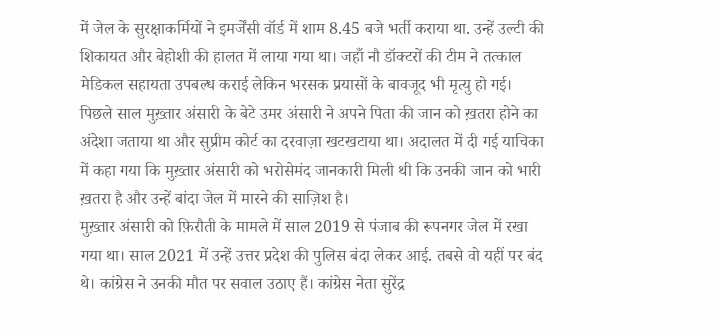में जेल के सुरक्षाकर्मियों ने इमर्जेंसी वॉर्ड में शाम 8.45 बजे भर्ती कराया था. उन्हें उल्टी की शिकायत और बेहोशी की हालत में लाया गया था। जहाँ नौ डॉक्टरों की टीम ने तत्काल मेडिकल सहायता उपबल्ध कराई लेकिन भरसक प्रयासों के बावजूद भी मृत्यु हो गई।
पिछले साल मुख़्तार अंसारी के बेटे उमर अंसारी ने अपने पिता की जान को ख़तरा होने का अंदेशा जताया था और सुप्रीम कोर्ट का दरवाज़ा खटखटाया था। अदालत में दी गई याचिका में कहा गया कि मुख़्तार अंसारी को भरोसेमंद जानकारी मिली थी कि उनकी जान को भारी ख़तरा है और उन्हें बांदा जेल में मारने की साज़िश है।
मुख़्तार अंसारी को फ़िरौती के मामले में साल 2019 से पंजाब की रूपनगर जेल में रखा गया था। साल 2021 में उन्हें उत्तर प्रदेश की पुलिस बंदा लेकर आई. तबसे वो यहीं पर बंद थे। कांग्रेस ने उनकी मौत पर सवाल उठाए हैं। कांग्रेस नेता सुरेंद्र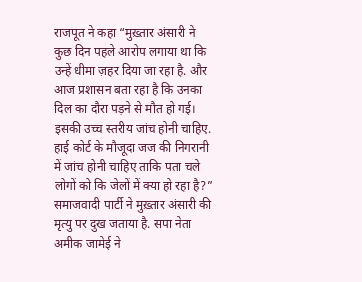राजपूत ने कहा “मुख़्तार अंसारी ने कुछ दिन पहले आरोप लगाया था कि उन्हें धीमा ज़हर दिया जा रहा है. और आज प्रशासन बता रहा है कि उनका दिल का दौरा पड़ने से मौत हो गई।
इसकी उच्च स्तरीय जांच होनी चाहिए. हाई कोर्ट के मौजूदा जज की निगरानी में जांच होनी चाहिए ताकि पता चले लोगों को कि जेलों में क्या हो रहा है?” समाजवादी पार्टी ने मुख़्तार अंसारी की मृत्यु पर दुख जताया है. सपा नेता अमीक जामेई ने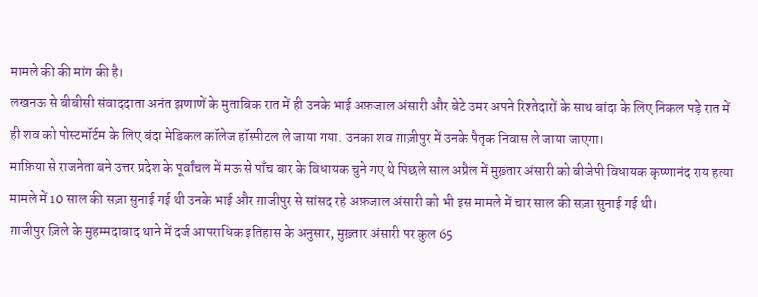मामले की की मांग की है।
लखनऊ से बीबीसी संवाददाता अनंत झणाणें के मुताबिक रात में ही उनके भाई अफ़जाल अंसारी और बेटे उमर अपने रिश्तेदारों के साथ बांदा के लिए निकल पड़े रात में ही शव को पोस्टमॉर्टम के लिए बंदा मेडिकल कॉलेज हॉस्पीटल ले जाया गया. उनका शव ग़ाज़ीपुर में उनके पैतृक निवास ले जाया जाएगा।
माफ़िया से राजनेता बने उत्तर प्रदेश के पूर्वांचल में मऊ से पाँच बार के विधायक चुने गए थे पिछले साल अप्रैल में मुख़्तार अंसारी को बीजेपी विधायक कृष्णानंद राय हत्या मामले में 10 साल की सज़ा सुनाई गई थी उनके भाई और ग़ाजीपुर से सांसद रहे अफ़जाल अंसारी को भी इस मामले में चार साल की सज़ा सुनाई गई थी।
ग़ाजीपुर ज़िले के मुहम्मदाबाद थाने में दर्ज आपराधिक इतिहास के अनुसार, मुख़्तार अंसारी पर कुल 65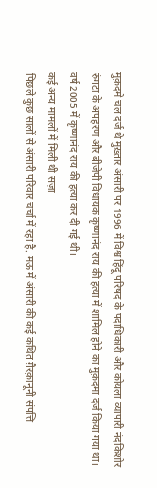मुक़दमे चल दर्ज थे मुख़्तार अंसारी पर 1996 में विश्व हिंदू परिषद के पदाधिकारी और कोयला व्यापारी नंदकिशोर रुंगटा के अपहरण और बीजेपी विधायक कृष्णानंद राय की हत्या में शामिल होने का मुक़दमा दर्ज किया गया था। वर्ष 2005 में कृष्णानंद राय की हत्या कर दी गई थी।
कई अन्य मामलों में मिली थी सज़ा
पिछले कुछ सालों से अंसारी परिवार चर्चा में रहा है. मऊ में अंसारी की कई कथित ग़ैरक़ानूनी संपत्ति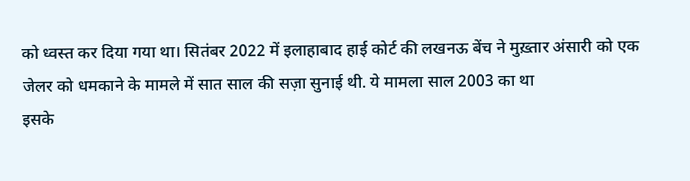को ध्वस्त कर दिया गया था। सितंबर 2022 में इलाहाबाद हाई कोर्ट की लखनऊ बेंच ने मुख़्तार अंसारी को एक जेलर को धमकाने के मामले में सात साल की सज़ा सुनाई थी. ये मामला साल 2003 का था
इसके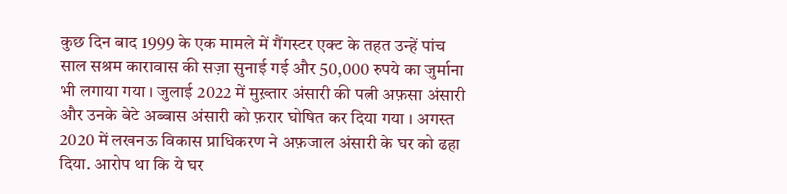कुछ दिन बाद 1999 के एक मामले में गैंगस्टर एक्ट के तहत उन्हें पांच साल सश्रम कारावास की सज़ा सुनाई गई और 50,000 रुपये का जुर्माना भी लगाया गया । जुलाई 2022 में मुख़्तार अंसारी की पत्नी अफ़सा अंसारी और उनके बेटे अब्बास अंसारी को फ़रार घोषित कर दिया गया । अगस्त 2020 में लखनऊ विकास प्राधिकरण ने अफ़जाल अंसारी के घर को ढहा दिया. आरोप था कि ये घर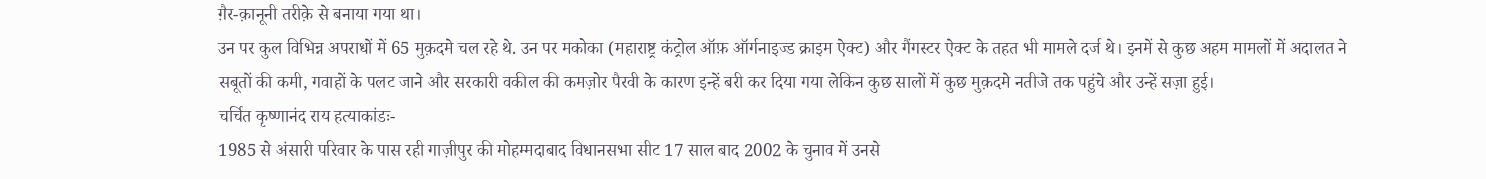ग़ैर-क़ानूनी तरीक़े से बनाया गया था।
उन पर कुल विभिन्न अपराधों में 65 मुक़दमे चल रहे थे. उन पर मकोका (महाराष्ट्र कंट्रोल ऑफ़ ऑर्गनाइज्ड क्राइम ऐक्ट) और गैंगस्टर ऐक्ट के तहत भी मामले दर्ज थे। इनमें से कुछ अहम मामलों में अदालत ने सबूतों की कमी, गवाहों के पलट जाने और सरकारी वकील की कमज़ोर पैरवी के कारण इन्हें बरी कर दिया गया लेकिन कुछ सालों में कुछ मुक़दमे नतीजे तक पहुंचे और उन्हें सज़ा हुई।
चर्चित कृष्णानंद राय हत्याकांडः-
1985 से अंसारी परिवार के पास रही गाज़ीपुर की मोहम्मदाबाद विधानसभा सीट 17 साल बाद 2002 के चुनाव में उनसे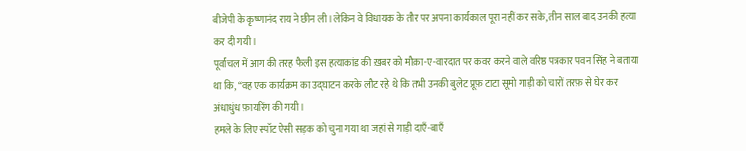बीजेपी के कृष्णानंद राय ने छीन ली।लेकिन वे विधायक के तौर पर अपना कार्यकाल पूरा नहीं कर सके, तीन साल बाद उनकी हत्या कर दी गयी।
पूर्वांचल में आग की तरह फैली इस हत्याकांड की ख़बर को मौक़ा-ए-वारदात पर कवर करने वाले वरिष्ठ पत्रकार पवन सिंह ने बताया था कि, “वह एक कार्यक्रम का उद्घाटन करके लौट रहे थे कि तभी उनकी बुलेट प्रूफ़ टाटा सूमो गाड़ी को चारों तरफ़ से घेर कर अंधाधुंध फ़ायरिंग की गयी।
हमले के लिए स्पॉट ऐसी सड़क को चुना गया था जहां से गाड़ी दाएँ-बाएँ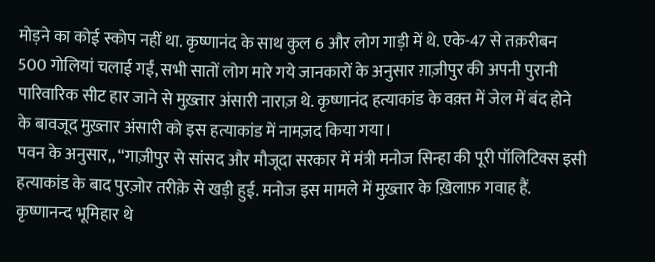मोड़ने का कोई स्कोप नहीं था. कृष्णानंद के साथ कुल 6 और लोग गाड़ी में थे. एके-47 से तक़रीबन 500 गोलियां चलाई गईं, सभी सातों लोग मारे गये जानकारों के अनुसार ग़ाज़ीपुर की अपनी पुरानी पारिवारिक सीट हार जाने से मुख़्तार अंसारी नाराज़ थे. कृष्णानंद हत्याकांड के वक़्त में जेल में बंद होने के बावजूद मुख़्तार अंसारी को इस हत्याकांड में नामज़द किया गया।
पवन के अनुसार,, “गाज़ीपुर से सांसद और मौजूदा सरकार में मंत्री मनोज सिन्हा की पूरी पॉलिटिक्स इसी हत्याकांड के बाद पुरज़ोर तरीक़े से खड़ी हुई. मनोज इस मामले में मुख़्तार के ख़िलाफ़ गवाह हैं. कृष्णानन्द भूमिहार थे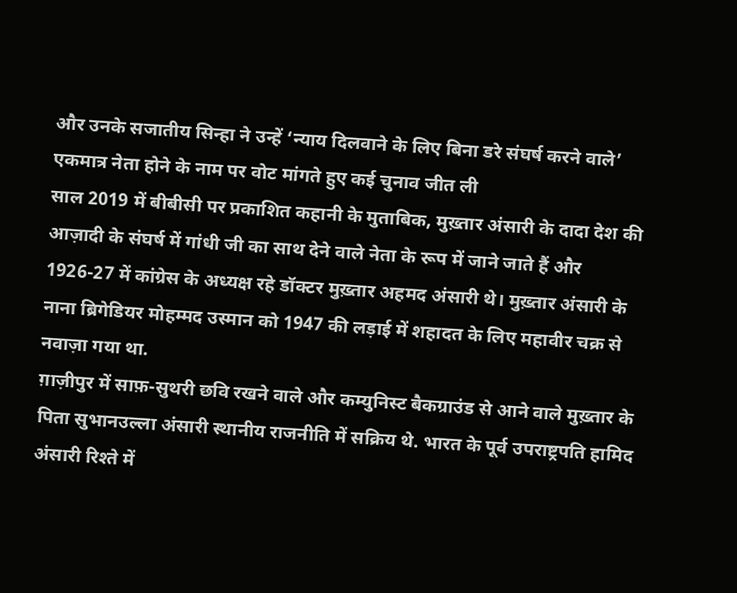और उनके सजातीय सिन्हा ने उन्हें ‘न्याय दिलवाने के लिए बिना डरे संघर्ष करने वाले’ एकमात्र नेता होने के नाम पर वोट मांगते हुए कई चुनाव जीत ली
साल 2019 में बीबीसी पर प्रकाशित कहानी के मुताबिक, मुख़्तार अंसारी के दादा देश की आज़ादी के संघर्ष में गांधी जी का साथ देने वाले नेता के रूप में जाने जाते हैं और 1926-27 में कांग्रेस के अध्यक्ष रहे डॉक्टर मुख़्तार अहमद अंसारी थे। मुख़्तार अंसारी के नाना ब्रिगेडियर मोहम्मद उस्मान को 1947 की लड़ाई में शहादत के लिए महावीर चक्र से नवाज़ा गया था.
ग़ाज़ीपुर में साफ़-सुथरी छवि रखने वाले और कम्युनिस्ट बैकग्राउंड से आने वाले मुख़्तार के पिता सुभानउल्ला अंसारी स्थानीय राजनीति में सक्रिय थे. भारत के पूर्व उपराष्ट्रपति हामिद अंसारी रिश्ते में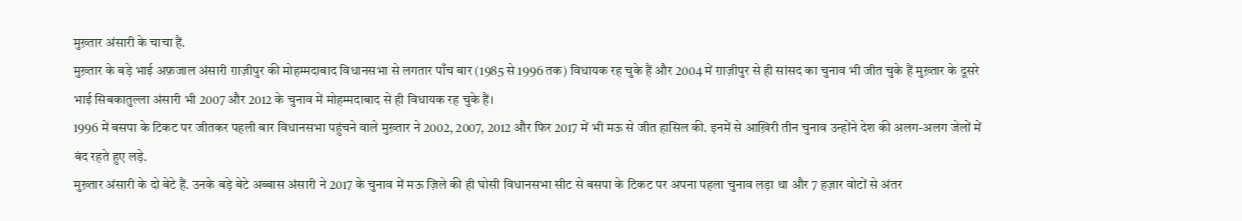मुख़्तार अंसारी के चाचा हैं.
मुख़्तार के बड़े भाई अफ़जाल अंसारी ग़ाज़ीपुर की मोहम्मदाबाद विधानसभा से लगतार पाँच बार (1985 से 1996 तक) विधायक रह चुके हैं और 2004 में ग़ाज़ीपुर से ही सांसद का चुनाव भी जीत चुके हैं मुख़्तार के दूसरे भाई सिबकातुल्ला अंसारी भी 2007 और 2012 के चुनाव में मोहम्मदाबाद से ही विधायक रह चुके हैं।
1996 में बसपा के टिकट पर जीतकर पहली बार विधानसभा पहुंचने वाले मुख़्तार ने 2002, 2007, 2012 और फिर 2017 में भी मऊ से जीत हासिल की. इनमें से आख़िरी तीन चुनाव उन्होंने देश की अलग-अलग जेलों में बंद रहते हुए लड़े.
मुख़्तार अंसारी के दो बेटे हैं. उनके बड़े बेटे अब्बास अंसारी ने 2017 के चुनाव में मऊ ज़िले की ही घोसी विधानसभा सीट से बसपा के टिकट पर अपना पहला चुनाव लड़ा था और 7 हज़ार वोटों से अंतर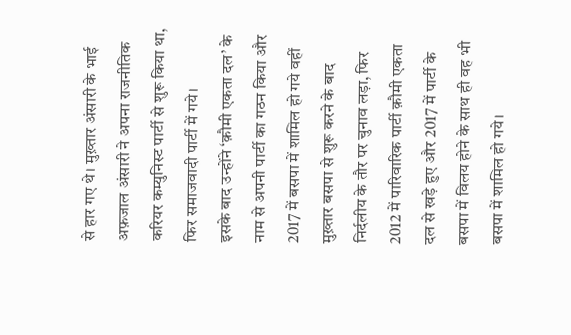से हार गए थे। मुख़्तार अंसारी के भाई अफ़जाल अंसारी ने अपना राजनीतिक करियर कम्युनिस्ट पार्टी से शुरू किया था, फिर समाजवादी पार्टी में गये।
इसके बाद उन्होंने ‘क़ौमी एकता दल’ के नाम से अपनी पार्टी का गठन किया और 2017 में बसपा में शामिल हो गये वहीं मुख़्तार बसपा से शुरू करने के बाद निर्दलीय के तौर पर चुनाव लड़ा, फिर 2012 में पारिवारिक पार्टी क़ौमी एकता दल से खड़े हुए और 2017 में पार्टी के बसपा में विलय होने के साथ ही वह भी बसपा में शामिल हो गये।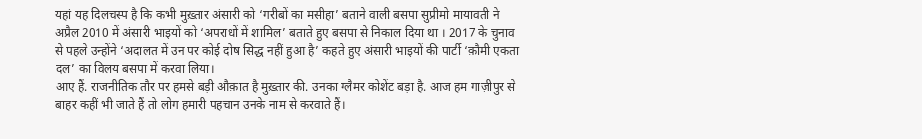यहां यह दिलचस्प है कि कभी मुख़्तार अंसारी को ‘गरीबों का मसीहा’ बताने वाली बसपा सुप्रीमो मायावती ने अप्रैल 2010 में अंसारी भाइयों को ‘अपराधों में शामिल’ बताते हुए बसपा से निकाल दिया था । 2017 के चुनाव से पहले उन्होंने ‘अदालत में उन पर कोई दोष सिद्ध नहीं हुआ है’ कहते हुए अंसारी भाइयों की पार्टी ‘क़ौमी एकता दल’ का विलय बसपा में करवा लिया।
आए हैं. राजनीतिक तौर पर हमसे बड़ी औक़ात है मुख़्तार की. उनका ग्लैमर कोशेंट बड़ा है. आज हम गाज़ीपुर से बाहर कहीं भी जाते हैं तो लोग हमारी पहचान उनके नाम से करवाते हैं।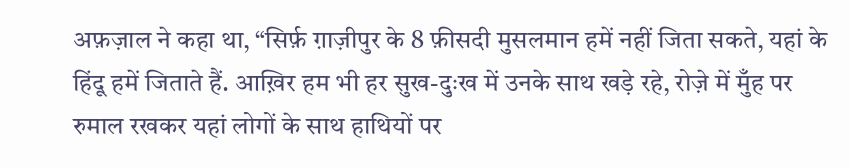अफ़ज़ाल ने कहा था, “सिर्फ़ ग़ाज़ीपुर के 8 फ़ीसदी मुसलमान हमें नहीं जिता सकते, यहां के हिंदू हमें जिताते हैं. आख़िर हम भी हर सुख-दुःख में उनके साथ खड़े रहे, रोज़े में मुँह पर रुमाल रखकर यहां लोगों के साथ हाथियों पर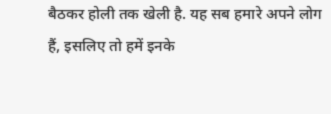बैठकर होली तक खेली है. यह सब हमारे अपने लोग हैं, इसलिए तो हमें इनके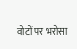वोटों पर भरोसा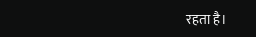रहता है।